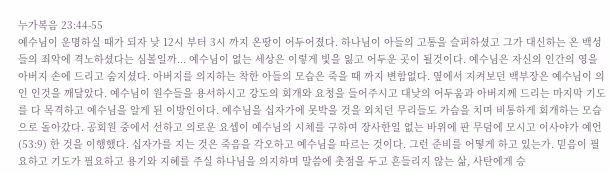누가복음 23:44-55
예수님이 운명하실 때가 되자 낮 12시 부터 3시 까지 온땅이 어두어졌다. 하나님이 아들의 고통을 슬퍼하셨고 그가 대신하는 온 백성들의 죄악에 격노하셨다는 심볼일까... 예수님이 없는 세상은 이렇게 빛을 잃고 어두운 곳이 될것이다. 예수님은 자신의 인간의 영을 아버지 손에 드리고 숨지셨다. 아버지를 의지하는 착한 아들의 모습은 죽을 때 까지 변함없다. 옆에서 지켜보던 백부장은 예수님이 의인 인것을 깨달았다. 예수님이 원수들을 용서하시고 강도의 회개와 요청을 들어주시고 대낮의 어두움과 아버지께 드리는 마지막 기도를 다 목격하고 예수님을 알게 된 이방인이다. 예수님을 십자가에 못박을 것을 외치던 무리들도 가슴을 치며 비통하게 회개하는 모습으로 돌아갔다. 공회원 중에서 선하고 의로운 요셉이 예수님의 시체를 구하여 장사한일 없는 바위에 판 무덤에 모시고 이사야가 예언 (53:9) 한 것을 이행했다. 십자가를 지는 것은 죽음을 각오하고 예수님을 따르는 것이다. 그런 준비를 어떻게 하고 있는가. 믿음이 필요하고 기도가 필요하고 용기와 지혜를 주실 하나님을 의지하며 말씀에 촛점을 두고 흔들리지 않는 삶, 사탄에게 승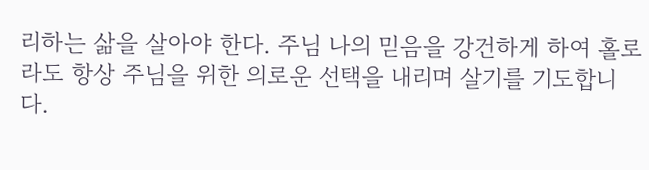리하는 삶을 살아야 한다. 주님 나의 믿음을 강건하게 하여 홀로라도 항상 주님을 위한 의로운 선택을 내리며 살기를 기도합니다.